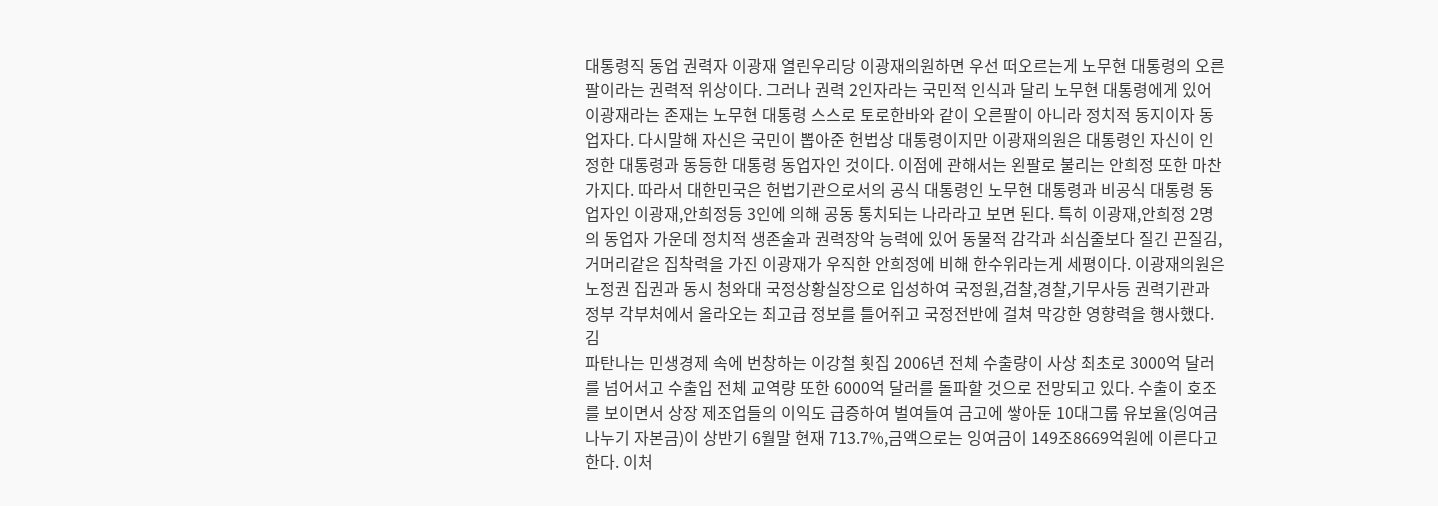대통령직 동업 권력자 이광재 열린우리당 이광재의원하면 우선 떠오르는게 노무현 대통령의 오른팔이라는 권력적 위상이다. 그러나 권력 2인자라는 국민적 인식과 달리 노무현 대통령에게 있어 이광재라는 존재는 노무현 대통령 스스로 토로한바와 같이 오른팔이 아니라 정치적 동지이자 동업자다. 다시말해 자신은 국민이 뽑아준 헌법상 대통령이지만 이광재의원은 대통령인 자신이 인정한 대통령과 동등한 대통령 동업자인 것이다. 이점에 관해서는 왼팔로 불리는 안희정 또한 마찬가지다. 따라서 대한민국은 헌법기관으로서의 공식 대통령인 노무현 대통령과 비공식 대통령 동업자인 이광재,안희정등 3인에 의해 공동 통치되는 나라라고 보면 된다. 특히 이광재,안희정 2명의 동업자 가운데 정치적 생존술과 권력장악 능력에 있어 동물적 감각과 쇠심줄보다 질긴 끈질김,거머리같은 집착력을 가진 이광재가 우직한 안희정에 비해 한수위라는게 세평이다. 이광재의원은 노정권 집권과 동시 청와대 국정상황실장으로 입성하여 국정원,검찰,경찰,기무사등 권력기관과 정부 각부처에서 올라오는 최고급 정보를 틀어쥐고 국정전반에 걸쳐 막강한 영향력을 행사했다. 김
파탄나는 민생경제 속에 번창하는 이강철 횟집 2006년 전체 수출량이 사상 최초로 3000억 달러를 넘어서고 수출입 전체 교역량 또한 6000억 달러를 돌파할 것으로 전망되고 있다. 수출이 호조를 보이면서 상장 제조업들의 이익도 급증하여 벌여들여 금고에 쌓아둔 10대그룹 유보율(잉여금 나누기 자본금)이 상반기 6월말 현재 713.7%,금액으로는 잉여금이 149조8669억원에 이른다고 한다. 이처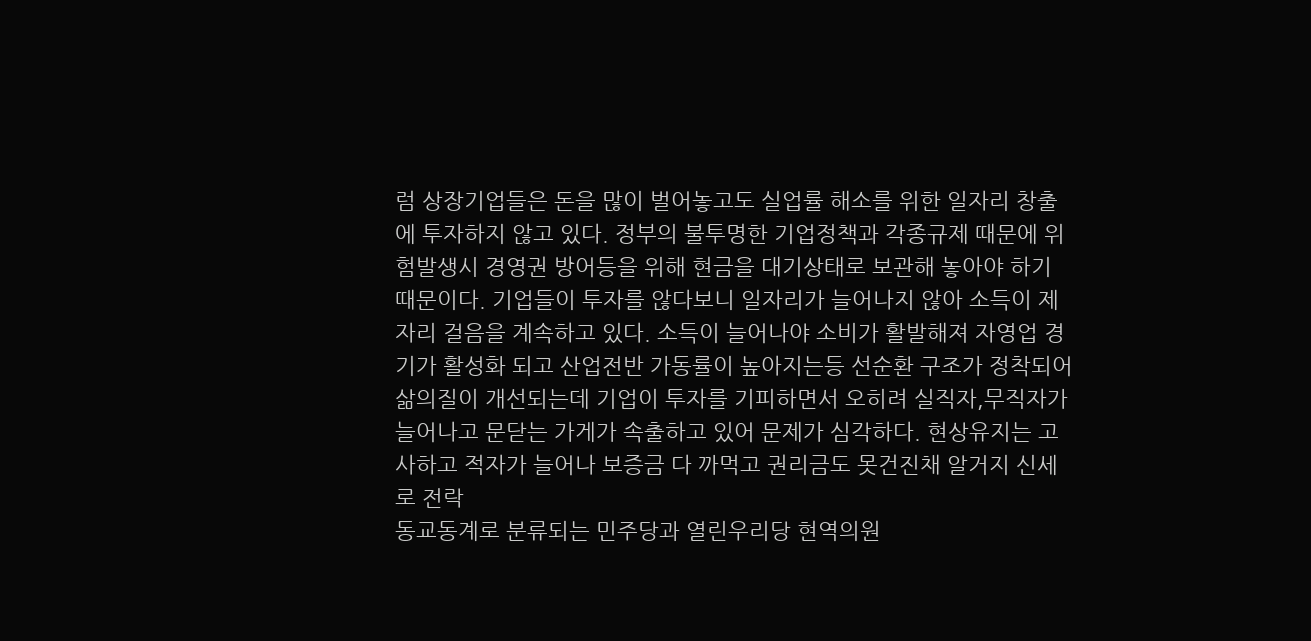럼 상장기업들은 돈을 많이 벌어놓고도 실업률 해소를 위한 일자리 창출에 투자하지 않고 있다. 정부의 불투명한 기업정책과 각종규제 때문에 위험발생시 경영권 방어등을 위해 현금을 대기상태로 보관해 놓아야 하기 때문이다. 기업들이 투자를 않다보니 일자리가 늘어나지 않아 소득이 제자리 걸음을 계속하고 있다. 소득이 늘어나야 소비가 활발해져 자영업 경기가 활성화 되고 산업전반 가동률이 높아지는등 선순환 구조가 정착되어 삶의질이 개선되는데 기업이 투자를 기피하면서 오히려 실직자,무직자가 늘어나고 문닫는 가게가 속출하고 있어 문제가 심각하다. 현상유지는 고사하고 적자가 늘어나 보증금 다 까먹고 권리금도 못건진채 알거지 신세로 전락
동교동계로 분류되는 민주당과 열린우리당 현역의원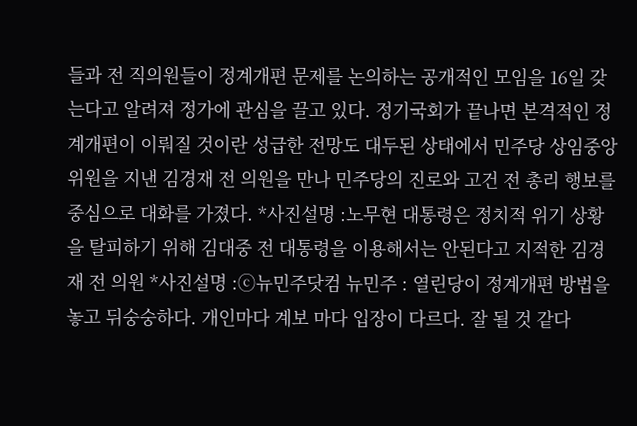들과 전 직의원들이 정계개편 문제를 논의하는 공개적인 모임을 16일 갖는다고 알려져 정가에 관심을 끌고 있다. 정기국회가 끝나면 본격적인 정계개편이 이뤄질 것이란 성급한 전망도 대두된 상태에서 민주당 상임중앙위원을 지낸 김경재 전 의원을 만나 민주당의 진로와 고건 전 총리 행보를 중심으로 대화를 가졌다. *사진설명 :노무현 대통령은 정치적 위기 상황을 탈피하기 위해 김대중 전 대통령을 이용해서는 안된다고 지적한 김경재 전 의원 *사진설명 :ⓒ뉴민주닷컴 뉴민주 : 열린당이 정계개편 방법을 놓고 뒤숭숭하다. 개인마다 계보 마다 입장이 다르다. 잘 될 것 같다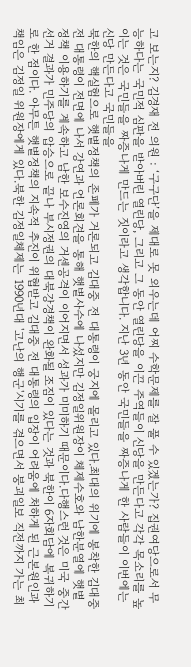고 보는지? 김경재 전 의원 : ‘구구단’을 제대로 못 외우는데 어찌 수학문제를 잘 풀 수 있겠는가? 집권여당으로서 무능하다는 국민적 심판을 받아버린 열린당, 그리고 그 동안 열린당을 이끈 주역들이 신당을 만든다고 각각 목소리를 높이는 것은 국민들을 짜증나게 만드는 짓이라고 생각합니다. 지난 3년 동안 국민들을 짜증나게 한 사람들이 이번에는 신당 만든다고 국민들을
북한의 핵실험으로 햇볕정책의 존폐가 거론되고 김대중 전 대통령이 궁지에 몰리고 있다.최대의 위기에 봉착한 김대중 전 대통령이 전면에 나서 강연과 언론회견을 통해 햇볕사수에 나섰지만 김정일위원장이 체제수호와 남한분열에 햇볕정책 이용하기를 계속하고 남한 보수진영의 거센공격이 이어지면서 성과가 미미하기 때문이다.다행스런 것은 미국 중간선거 결과가 민주당의 압승으로 끝나 부시정권의 대북강경책이 완화될 조짐이 있다는 것과 북한이 6자회담에 복귀하기로 한 점이다. 아무튼 햇볕정책의 지속적 추진이 위협받고 김대중 전 대통령의 입장이 어려움에 처하게 된 근본원인과 책임은 김정일 위원장에게 있다.북한 김정일체제는 1990년대 '고난의 행군'시기를 겪으면서 붕괴일보 직전까지 가는 최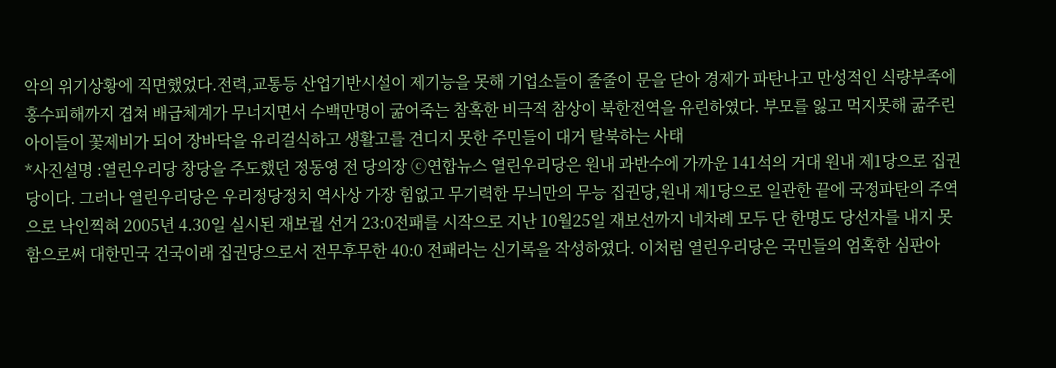악의 위기상황에 직면했었다.전력,교통등 산업기반시설이 제기능을 못해 기업소들이 줄줄이 문을 닫아 경제가 파탄나고 만성적인 식량부족에 홍수피해까지 겹쳐 배급체계가 무너지면서 수백만명이 굶어죽는 참혹한 비극적 참상이 북한전역을 유린하였다. 부모를 잃고 먹지못해 굶주린 아이들이 꽃제비가 되어 장바닥을 유리걸식하고 생활고를 견디지 못한 주민들이 대거 탈북하는 사태
*사진설명 :열린우리당 창당을 주도했던 정동영 전 당의장 ⓒ연합뉴스 열린우리당은 원내 과반수에 가까운 141석의 거대 원내 제1당으로 집권당이다. 그러나 열린우리당은 우리정당정치 역사상 가장 힘없고 무기력한 무늬만의 무능 집권당,원내 제1당으로 일관한 끝에 국정파탄의 주역으로 낙인찍혀 2005년 4.30일 실시된 재보궐 선거 23:0전패를 시작으로 지난 10월25일 재보선까지 네차례 모두 단 한명도 당선자를 내지 못함으로써 대한민국 건국이래 집권당으로서 전무후무한 40:0 전패라는 신기록을 작성하였다. 이처럼 열린우리당은 국민들의 엄혹한 심판아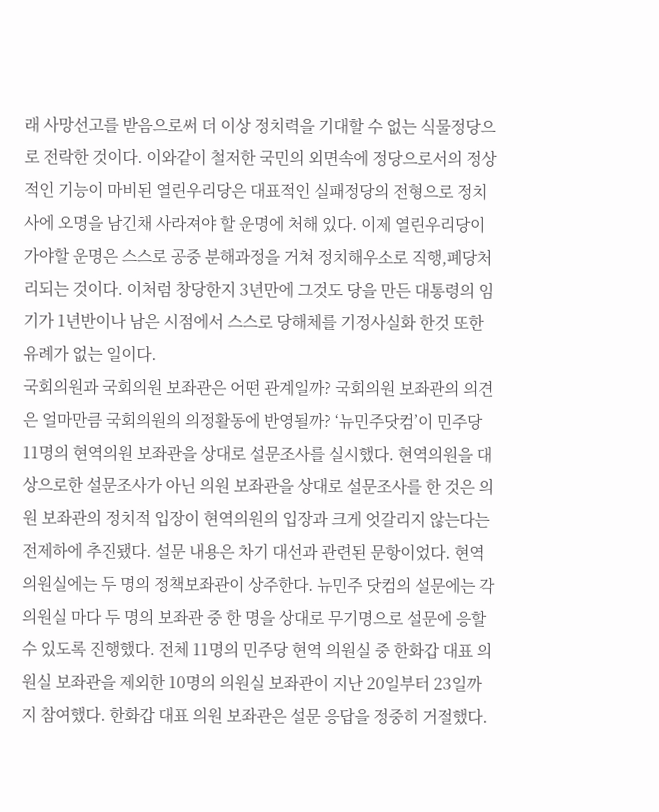래 사망선고를 받음으로써 더 이상 정치력을 기대할 수 없는 식물정당으로 전락한 것이다. 이와같이 철저한 국민의 외면속에 정당으로서의 정상적인 기능이 마비된 열린우리당은 대표적인 실패정당의 전형으로 정치사에 오명을 남긴채 사라져야 할 운명에 처해 있다. 이제 열린우리당이 가야할 운명은 스스로 공중 분해과정을 거쳐 정치해우소로 직행,폐당처리되는 것이다. 이처럼 창당한지 3년만에 그것도 당을 만든 대통령의 임기가 1년반이나 남은 시점에서 스스로 당해체를 기정사실화 한것 또한 유례가 없는 일이다.
국회의원과 국회의원 보좌관은 어떤 관계일까? 국회의원 보좌관의 의견은 얼마만큼 국회의원의 의정활동에 반영될까? ‘뉴민주닷컴’이 민주당 11명의 현역의원 보좌관을 상대로 설문조사를 실시했다. 현역의원을 대상으로한 설문조사가 아닌 의원 보좌관을 상대로 설문조사를 한 것은 의원 보좌관의 정치적 입장이 현역의원의 입장과 크게 엇갈리지 않는다는 전제하에 추진됐다. 설문 내용은 차기 대선과 관련된 문항이었다. 현역 의원실에는 두 명의 정책보좌관이 상주한다. 뉴민주 닷컴의 설문에는 각 의원실 마다 두 명의 보좌관 중 한 명을 상대로 무기명으로 설문에 응할 수 있도록 진행했다. 전체 11명의 민주당 현역 의원실 중 한화갑 대표 의원실 보좌관을 제외한 10명의 의원실 보좌관이 지난 20일부터 23일까지 참여했다. 한화갑 대표 의원 보좌관은 설문 응답을 정중히 거절했다.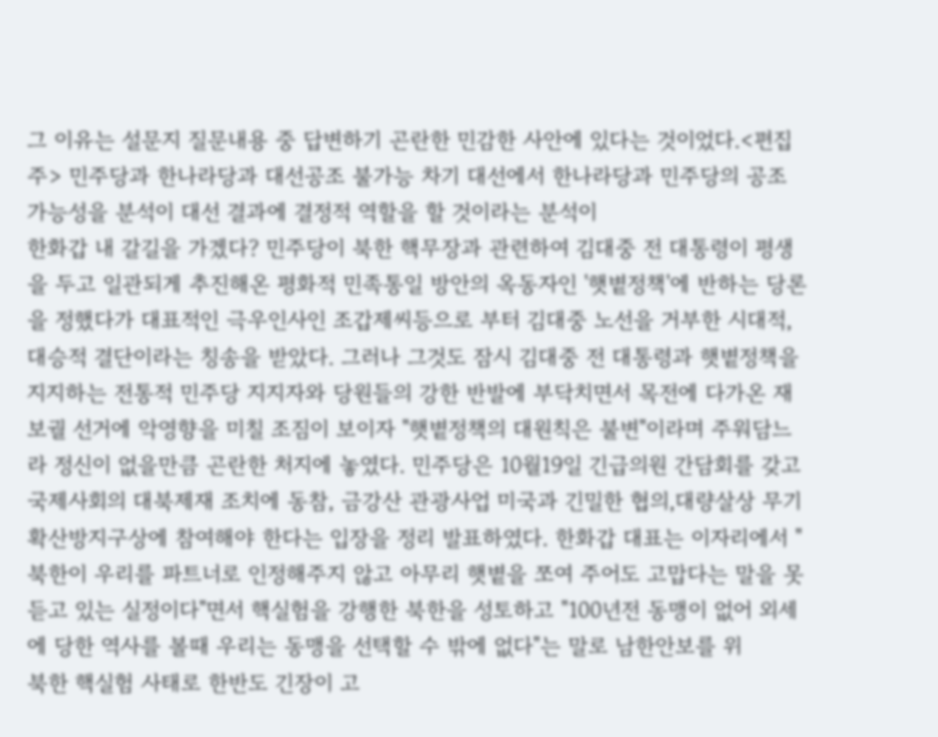그 이유는 설문지 질문내용 중 답변하기 곤란한 민감한 사안에 있다는 것이었다.<편집주> 민주당과 한나라당과 대선공조 불가능 차기 대선에서 한나라당과 민주당의 공조 가능성을 분석이 대선 결과에 결정적 역할을 할 것이라는 분석이
한화갑 내 갈길을 가겠다? 민주당이 북한 핵무장과 관련하여 김대중 전 대통령이 평생을 두고 일관되게 추진해온 평화적 민족통일 방안의 옥동자인 '햇볕정책'에 반하는 당론을 정했다가 대표적인 극우인사인 조갑제씨등으로 부터 김대중 노선을 거부한 시대적, 대승적 결단이라는 칭송을 받았다. 그러나 그것도 잠시 김대중 전 대통령과 햇볕정책을 지지하는 전통적 민주당 지지자와 당원들의 강한 반발에 부닥치면서 목전에 다가온 재보궐 선거에 악영향을 미칠 조짐이 보이자 "햇볕정책의 대원칙은 불변"이라며 주워담느라 정신이 없을만큼 곤란한 처지에 놓였다. 민주당은 10월19일 긴급의원 간담회를 갖고 국제사회의 대북제재 조치에 동참, 금강산 관광사업 미국과 긴밀한 협의,대량살상 무기 확산방지구상에 참여해야 한다는 입장을 정리 발표하였다. 한화갑 대표는 이자리에서 "북한이 우리를 파트너로 인정해주지 않고 아무리 햇볕을 쪼여 주어도 고맙다는 말을 못듣고 있는 실정이다"면서 핵실험을 강행한 북한을 성토하고 "100년전 동맹이 없어 외세에 당한 역사를 볼때 우리는 동맹을 선택할 수 밖에 없다"는 말로 남한안보를 위
북한 핵실험 사태로 한반도 긴장이 고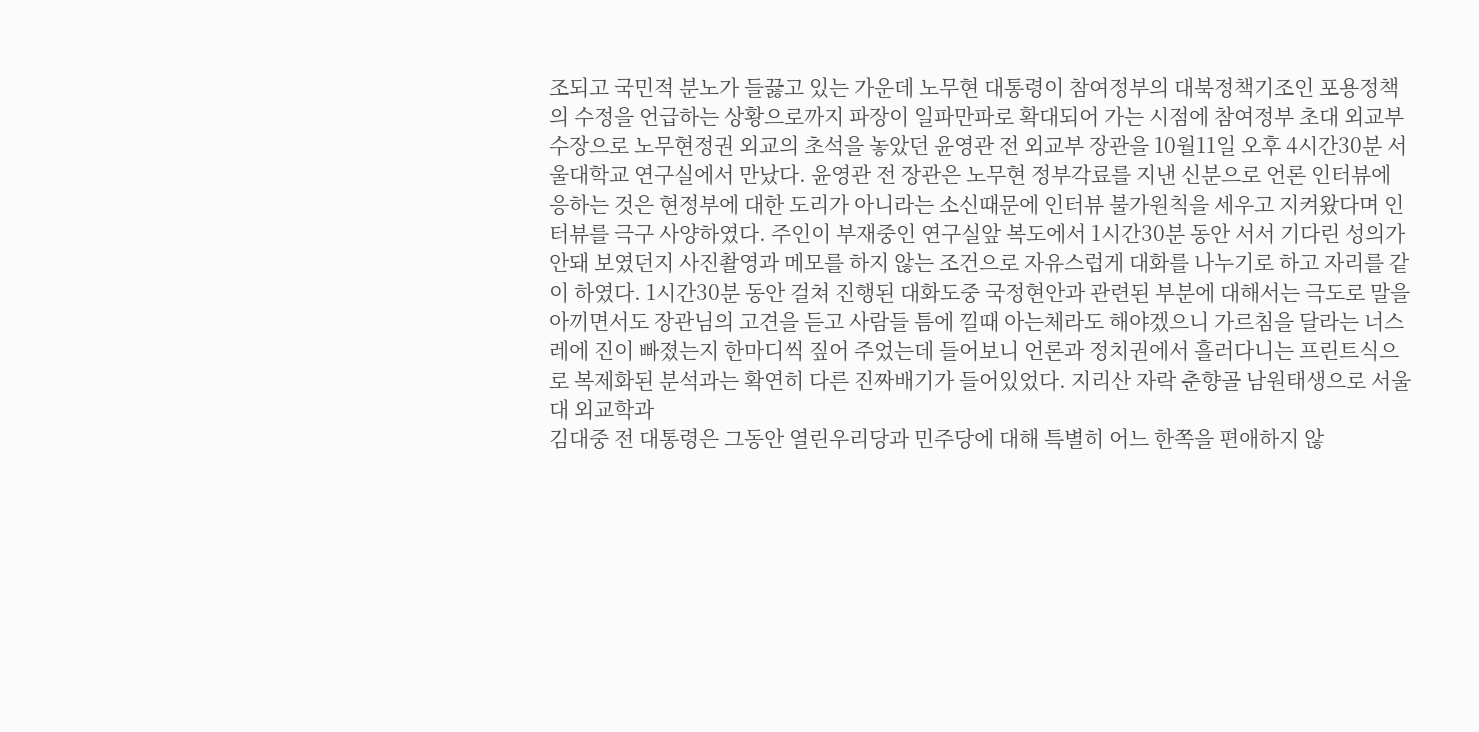조되고 국민적 분노가 들끓고 있는 가운데 노무현 대통령이 참여정부의 대북정책기조인 포용정책의 수정을 언급하는 상황으로까지 파장이 일파만파로 확대되어 가는 시점에 참여정부 초대 외교부 수장으로 노무현정권 외교의 초석을 놓았던 윤영관 전 외교부 장관을 10월11일 오후 4시간30분 서울대학교 연구실에서 만났다. 윤영관 전 장관은 노무현 정부각료를 지낸 신분으로 언론 인터뷰에 응하는 것은 현정부에 대한 도리가 아니라는 소신때문에 인터뷰 불가원칙을 세우고 지켜왔다며 인터뷰를 극구 사양하였다. 주인이 부재중인 연구실앞 복도에서 1시간30분 동안 서서 기다린 성의가 안돼 보였던지 사진촬영과 메모를 하지 않는 조건으로 자유스럽게 대화를 나누기로 하고 자리를 같이 하였다. 1시간30분 동안 걸쳐 진행된 대화도중 국정현안과 관련된 부분에 대해서는 극도로 말을 아끼면서도 장관님의 고견을 듣고 사람들 틈에 낄때 아는체라도 해야겠으니 가르침을 달라는 너스레에 진이 빠졌는지 한마디씩 짚어 주었는데 들어보니 언론과 정치권에서 흘러다니는 프린트식으로 복제화된 분석과는 확연히 다른 진짜배기가 들어있었다. 지리산 자락 춘향골 남원태생으로 서울대 외교학과
김대중 전 대통령은 그동안 열린우리당과 민주당에 대해 특별히 어느 한쪽을 편애하지 않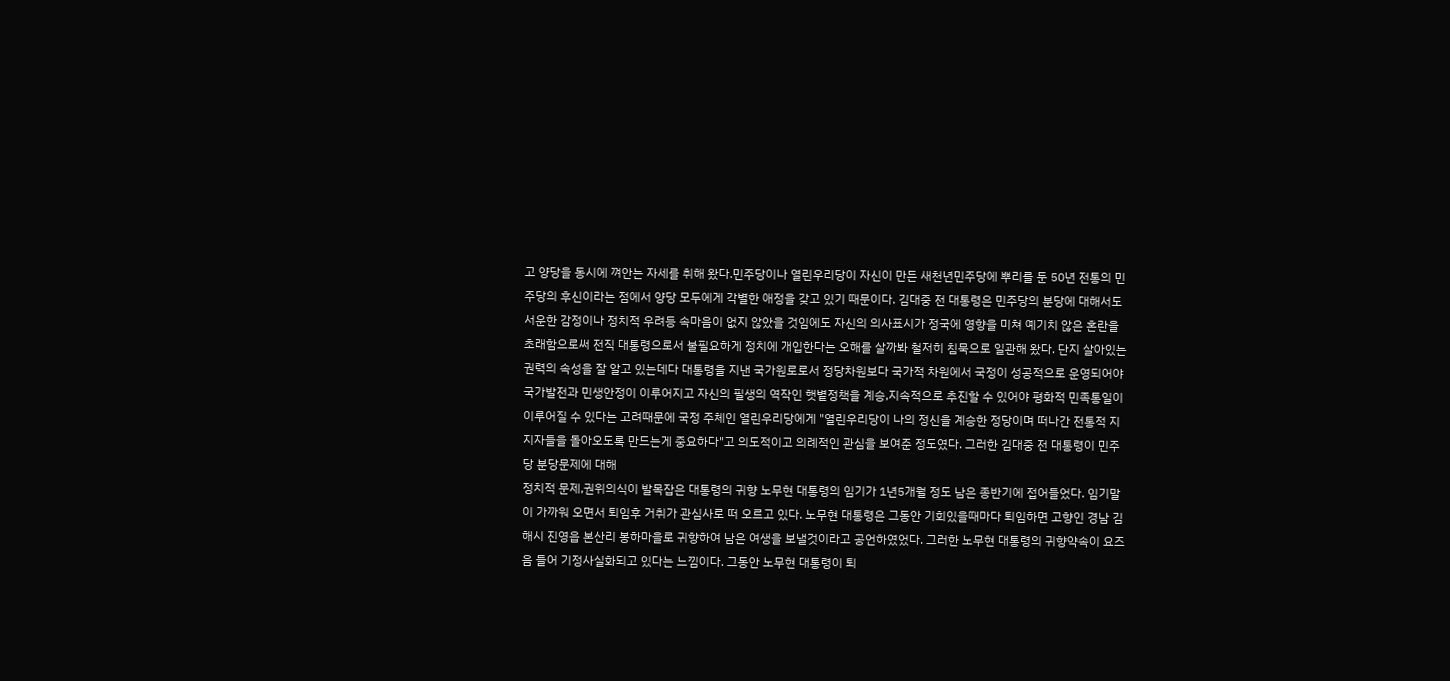고 양당을 동시에 껴안는 자세를 취해 왔다.민주당이나 열린우리당이 자신이 만든 새천년민주당에 뿌리를 둔 50년 전통의 민주당의 후신이라는 점에서 양당 모두에게 각별한 애정을 갖고 있기 때문이다. 김대중 전 대통령은 민주당의 분당에 대해서도 서운한 감정이나 정치적 우려등 속마음이 없지 않았을 것임에도 자신의 의사표시가 정국에 영향을 미쳐 예기치 않은 혼란을 초래함으로써 전직 대통령으로서 불필요하게 정치에 개입한다는 오해를 살까봐 철저히 침묵으로 일관해 왔다. 단지 살아있는 권력의 속성을 잘 알고 있는데다 대통령을 지낸 국가원로로서 정당차원보다 국가적 차원에서 국정이 성공적으로 운영되어야 국가발전과 민생안정이 이루어지고 자신의 필생의 역작인 햇볕정책을 계승,지속적으로 추진할 수 있어야 평화적 민족통일이 이루어질 수 있다는 고려때문에 국정 주체인 열린우리당에게 "열린우리당이 나의 정신을 계승한 정당이며 떠나간 전통적 지지자들을 돌아오도록 만드는게 중요하다"고 의도적이고 의례적인 관심을 보여준 정도였다. 그러한 김대중 전 대통령이 민주당 분당문제에 대해
정치적 문제,권위의식이 발목잡은 대통령의 귀향 노무현 대통령의 임기가 1년5개월 정도 남은 종반기에 접어들었다. 임기말이 가까워 오면서 퇴임후 거취가 관심사로 떠 오르고 있다. 노무현 대통령은 그동안 기회있을때마다 퇴임하면 고향인 경남 김해시 진영읍 본산리 봉하마을로 귀향하여 남은 여생을 보낼것이라고 공언하였었다. 그러한 노무현 대통령의 귀향약속이 요즈음 들어 기정사실화되고 있다는 느낌이다. 그동안 노무현 대통령이 퇴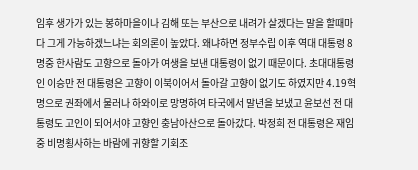임후 생가가 있는 봉하마을이나 김해 또는 부산으로 내려가 살겠다는 말을 할때마다 그게 가능하겠느냐는 회의론이 높았다. 왜냐하면 정부수립 이후 역대 대통령 8명중 한사람도 고향으로 돌아가 여생을 보낸 대통령이 없기 때문이다. 초대대통령인 이승만 전 대통령은 고향이 이북이어서 돌아갈 고향이 없기도 하였지만 4.19혁명으로 권좌에서 물러나 하와이로 망명하여 타국에서 말년을 보냈고 윤보선 전 대통령도 고인이 되어서야 고향인 충남아산으로 돌아갔다. 박정희 전 대통령은 재임중 비명횡사하는 바람에 귀향할 기회조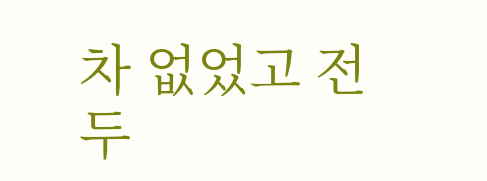차 없었고 전두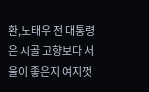환,노태우 전 대통령은 시골 고향보다 서울이 좋은지 여지껏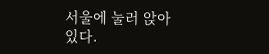서울에 눌러 앉아있다.